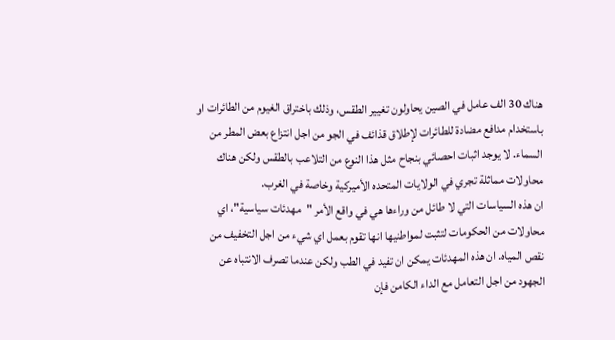هناك 30 الف عامل في الصين يحاولون تغيير الطقس، وذلك باختراق الغيوم من الطائرات او باستخدام مدافع مضادة للطائرات لإطلاق قذائف في الجو من اجل انتزاع بعض المطر من السماء. لا يوجد اثبات احصائي بنجاح مثل هذا النوع من التلاعب بالطقس ولكن هناك محاولات مماثلة تجري في الولايات المتحده الأميركية وخاصة في الغرب.
ان هذه السياسات التي لا طائل من وراءها هي في واقع الأمر "مهدئات سياسية"، اي محاولات من الحكومات لتثبت لمواطنيها انها تقوم بعمل اي شيء من اجل التخفيف من نقص المياه. ان هذه المهدئات يمكن ان تفيد في الطب ولكن عندما تصرف الانتباه عن الجهود من اجل التعامل مع الداء الكامن فإن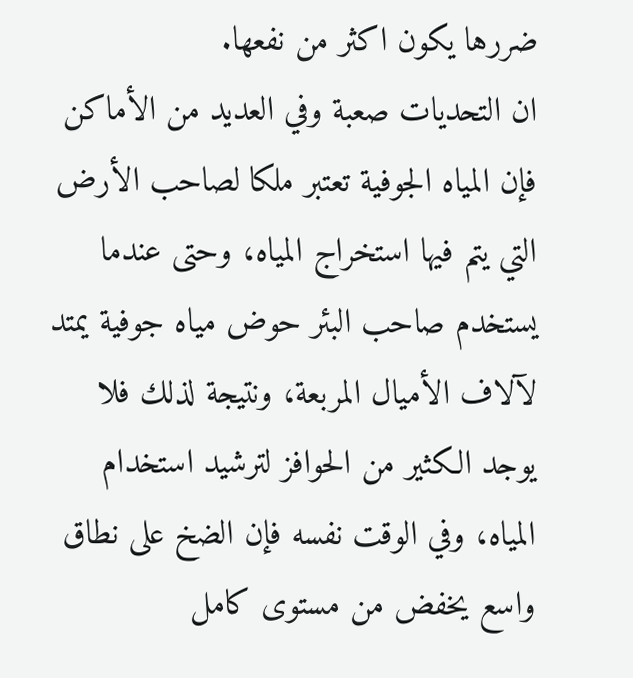ضررها يكون اكثر من نفعها.
ان التحديات صعبة وفي العديد من الأماكن فإن المياه الجوفية تعتبر ملكا لصاحب الأرض التي يتم فيها استخراج المياه، وحتى عندما يستخدم صاحب البئر حوض مياه جوفية يمتد لآلاف الأميال المربعة، ونتيجة لذلك فلا يوجد الكثير من الحوافز لترشيد استخدام المياه، وفي الوقت نفسه فإن الضخ على نطاق واسع يخفض من مستوى كامل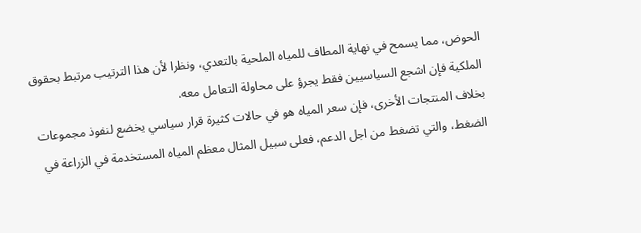الحوض، مما يسمح في نهاية المطاف للمياه الملحية بالتعدي، ونظرا لأن هذا الترتيب مرتبط بحقوق الملكية فإن اشجع السياسيين فقط يجرؤ على محاولة التعامل معه.
بخلاف المنتجات الأخرى، فإن سعر المياه هو في حالات كثيرة قرار سياسي يخضع لنفوذ مجموعات الضغط، والتي تضغط من اجل الدعم، فعلى سبيل المثال معظم المياه المستخدمة في الزراعة في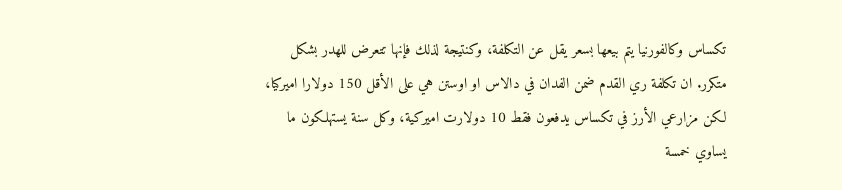تكساس وكالفورنيا يتم بيعها بسعر يقل عن التكلفة، وكنتيجة لذلك فإنها تتعرض للهدر بشكل متكرر. ان تكلفة ري القدم ضمن الفدان في دالاس او اوستن هي على الأقل 150 دولارا اميركيا، لكن مزارعي الأرز في تكساس يدفعون فقط 10 دولارت اميركية، وكل سنة يستهلكون ما يساوي خمسة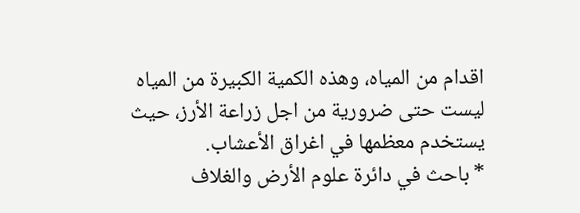اقدام من المياه، وهذه الكمية الكبيرة من المياه ليست حتى ضرورية من اجل زراعة الأرز، حيث يستخدم معظمها في اغراق الأعشاب.
* باحث في دائرة علوم الأرض والغلاف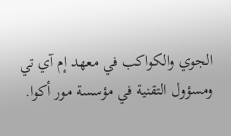الجوي والكواكب في معهد إم آي تي ومسؤول التقنية في مؤسسة مور أكوا.